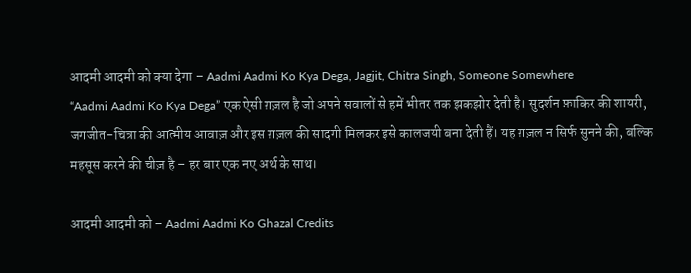आदमी आदमी को क्या देगा – Aadmi Aadmi Ko Kya Dega, Jagjit, Chitra Singh, Someone Somewhere
“Aadmi Aadmi Ko Kya Dega” एक ऐसी ग़ज़ल है जो अपने सवालों से हमें भीतर तक झकझोर देती है। सुदर्शन फ़ाकिर की शायरी, जगजीत-चित्रा की आत्मीय आवाज़ और इस ग़ज़ल की सादगी मिलकर इसे कालजयी बना देती हैं। यह ग़ज़ल न सिर्फ सुनने की, बल्कि महसूस करने की चीज़ है – हर बार एक नए अर्थ के साथ।

आदमी आदमी को – Aadmi Aadmi Ko Ghazal Credits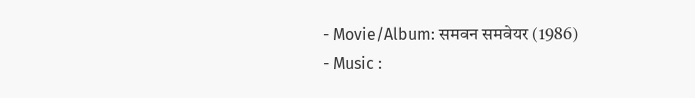- Movie/Album: समवन समवेयर (1986)
- Music :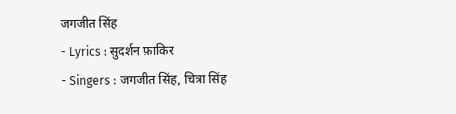जगजीत सिंह
- Lyrics : सुदर्शन फ़ाकिर
- Singers : जगजीत सिंह, चित्रा सिंह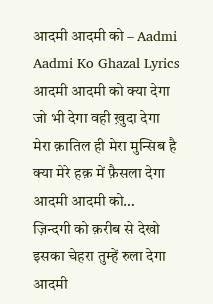आदमी आदमी को – Aadmi Aadmi Ko Ghazal Lyrics
आदमी आदमी को क्या देगा
जो भी देगा वही ख़ुदा देगा
मेरा क़ातिल ही मेरा मुन्सिब है
क्या मेरे हक़ में फ़ैसला देगा
आदमी आदमी को…
ज़िन्दगी को क़रीब से देखो
इसका चेहरा तुम्हें रुला देगा
आदमी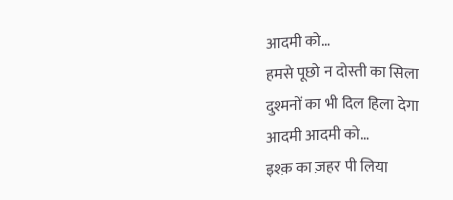आदमी को…
हमसे पूछो न दोस्ती का सिला
दुश्मनों का भी दिल हिला देगा
आदमी आदमी को…
इश्क़ का ज़हर पी लिया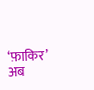‘फ़ाकिर’
अब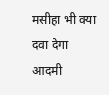मसीहा भी क्या दवा देगा
आदमी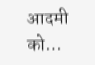आदमी को…